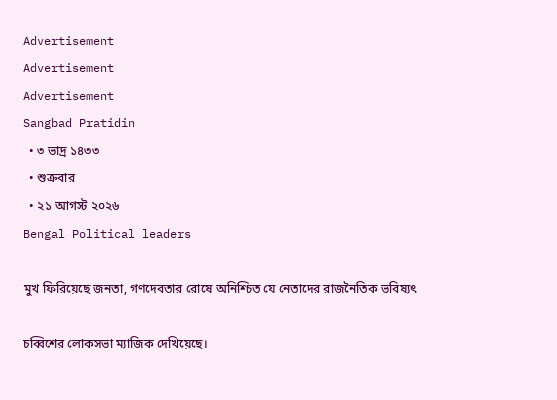Advertisement
Advertisement
Advertisement
Sangbad Pratidin
  • ৩ ভাদ্র ১৪৩৩
  • শুক্রবার
  • ২১ আগস্ট ২০২৬
Bengal Political leaders

মুখ ফিরিয়েছে জনতা, গণদেবতার রোষে অনিশ্চিত যে নেতাদের রাজনৈতিক ভবিষ্যৎ

চব্বিশের লোকসভা ম্যাজিক দেখিয়েছে।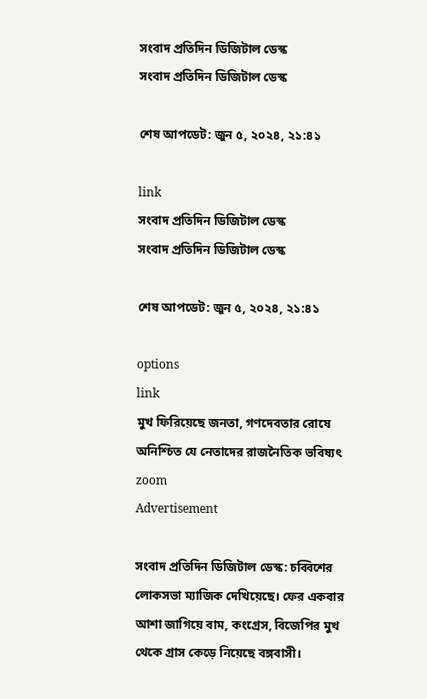সংবাদ প্রতিদিন ডিজিটাল ডেস্ক
সংবাদ প্রতিদিন ডিজিটাল ডেস্ক

শেষ আপডেট: জুন ৫, ২০২৪, ২১:৪১

link
সংবাদ প্রতিদিন ডিজিটাল ডেস্ক
সংবাদ প্রতিদিন ডিজিটাল ডেস্ক

শেষ আপডেট: জুন ৫, ২০২৪, ২১:৪১

options
link
মুখ ফিরিয়েছে জনতা, গণদেবতার রোষে অনিশ্চিত যে নেতাদের রাজনৈতিক ভবিষ্যৎ zoom
Advertisement

সংবাদ প্রতিদিন ডিজিটাল ডেস্ক: চব্বিশের লোকসভা ম্যাজিক দেখিয়েছে। ফের একবার আশা জাগিয়ে বাম, কংগ্রেস, বিজেপির মুখ থেকে গ্রাস কেড়ে নিয়েছে বঙ্গবাসী।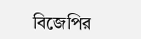বিজেপির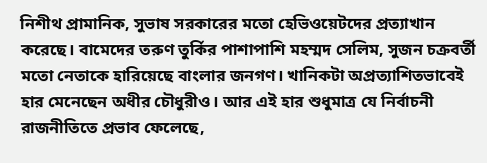নিশীথ প্রামানিক, সুভাষ সরকারের মতো হেভিওয়েটদের প্রত্যাখান করেছে। বামেদের তরুণ তুর্কির পাশাপাশি মহম্মদ সেলিম, সুজন চক্রবর্তী মতো নেতাকে হারিয়েছে বাংলার জনগণ। খানিকটা অপ্রত্যাশিতভাবেই হার মেনেছেন অধীর চৌধুরীও। আর এই হার শুধুমাত্র যে নির্বাচনী রাজনীতিতে প্রভাব ফেলেছে,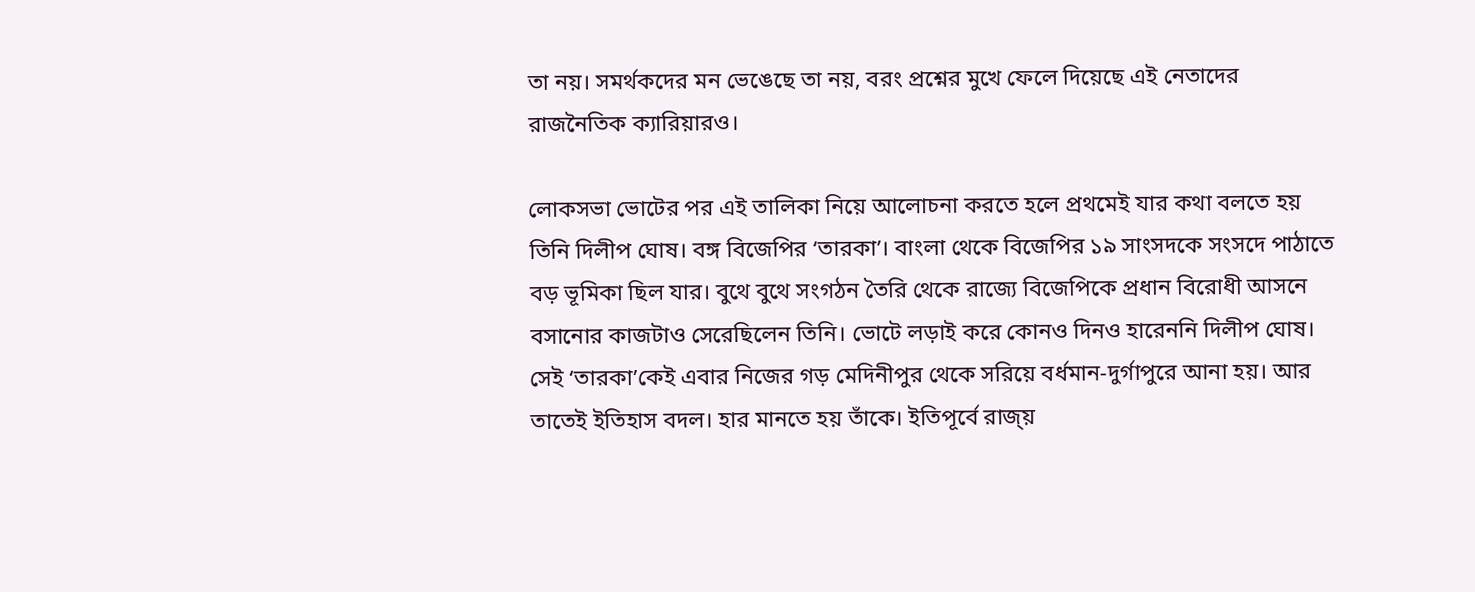তা নয়। সমর্থকদের মন ভেঙেছে তা নয়, বরং প্রশ্নের মুখে ফেলে দিয়েছে এই নেতাদের রাজনৈতিক ক্যারিয়ারও।

লোকসভা ভোটের পর এই তালিকা নিয়ে আলোচনা করতে হলে প্রথমেই যার কথা বলতে হয় তিনি দিলীপ ঘোষ। বঙ্গ বিজেপির ‘তারকা’। বাংলা থেকে বিজেপির ১৯ সাংসদকে সংসদে পাঠাতে বড় ভূমিকা ছিল যার। বুথে বুথে সংগঠন তৈরি থেকে রাজ্যে বিজেপিকে প্রধান বিরোধী আসনে বসানোর কাজটাও সেরেছিলেন তিনি। ভোটে লড়াই করে কোনও দিনও হারেননি দিলীপ ঘোষ। সেই ‘তারকা’কেই এবার নিজের গড় মেদিনীপুর থেকে সরিয়ে বর্ধমান-দুর্গাপুরে আনা হয়। আর তাতেই ইতিহাস বদল। হার মানতে হয় তাঁকে। ইতিপূর্বে রাজ্য়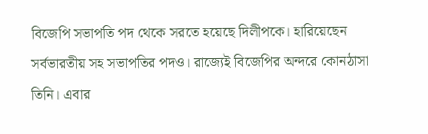বিজেপি সভাপতি পদ থেকে সরতে হয়েছে দিলীপকে। হারিয়েছেন সর্বভারতীয় সহ সভাপতির পদও। রাজ্যেই বিজেপির অন্দরে কোনঠাসা তিনি। এবার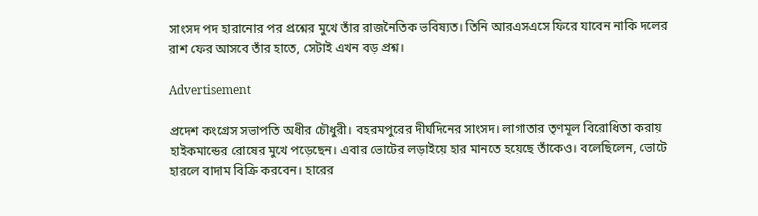সাংসদ পদ হারানোর পর প্রশ্নের মুখে তাঁর রাজনৈতিক ভবিষ্যত। তিনি আরএসএসে ফিরে যাবেন নাকি দলের রাশ ফের আসবে তাঁর হাতে, সেটাই এখন বড় প্রশ্ন।

Advertisement

প্রদেশ কংগ্রেস সভাপতি অধীর চৌধুরী। বহরমপুরের দীর্ঘদিনের সাংসদ। লাগাতার তৃণমূল বিরোধিতা করায় হাইকমান্ডের রোষের মুখে পড়েছেন। এবার ভোটের লড়াইয়ে হার মানতে হয়েছে তাঁকেও। বলেছিলেন, ভোটে হারলে বাদাম বিক্রি করবেন। হারের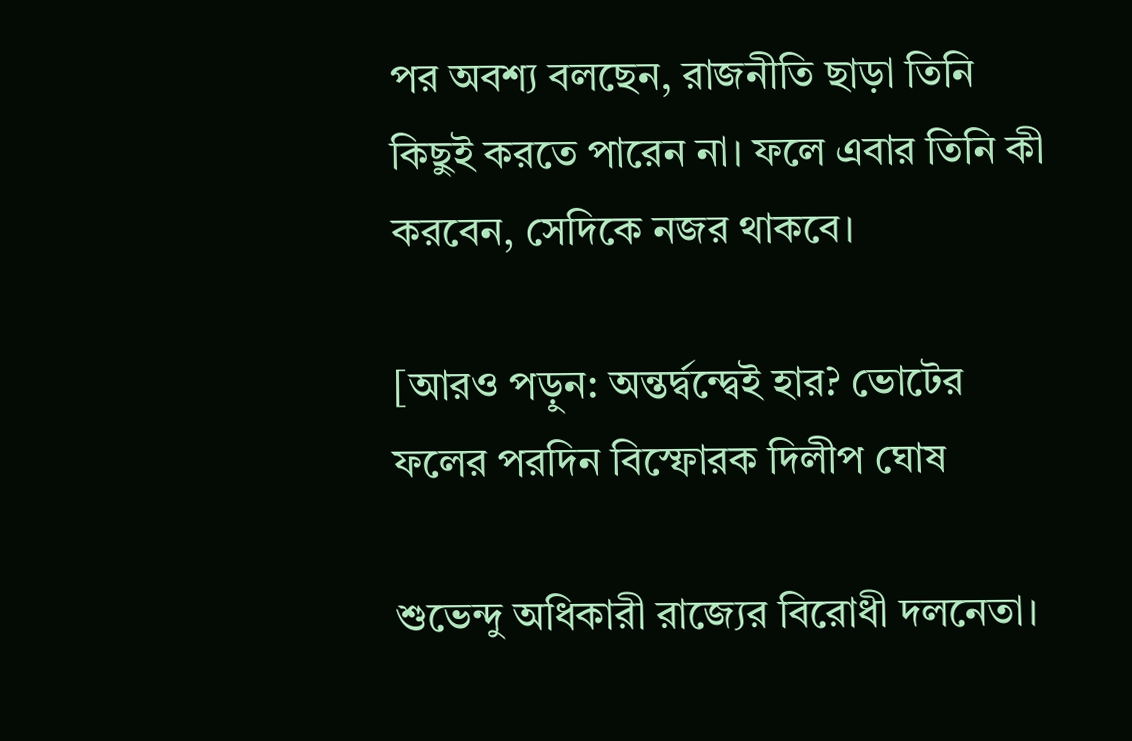পর অবশ্য বলছেন, রাজনীতি ছাড়া তিনি কিছুই করতে পারেন না। ফলে এবার তিনি কী করবেন, সেদিকে নজর থাকবে।

[আরও পড়ুন: অন্তর্দ্বন্দ্বেই হার? ভোটের ফলের পরদিন বিস্ফোরক দিলীপ ঘোষ

শুভেন্দু অধিকারী রাজ্যের বিরোধী দলনেতা।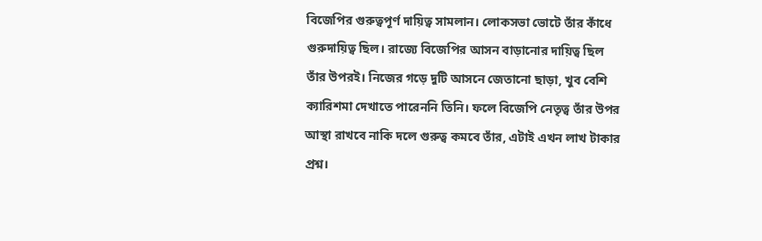বিজেপির গুরুত্বপূর্ণ দায়িত্ব সামলান। লোকসভা ভোটে তাঁর কাঁধে গুরুদায়িত্ব ছিল। রাজ্যে বিজেপির আসন বাড়ানোর দায়িত্ব ছিল তাঁর উপরই। নিজের গড়ে দুটি আসনে জেতানো ছাড়া, খুব বেশি ক্যারিশমা দেখাতে পারেননি তিনি। ফলে বিজেপি নেতৃত্ব তাঁর উপর আস্থা রাখবে নাকি দলে গুরুত্ব কমবে তাঁর, এটাই এখন লাখ টাকার প্রশ্ন।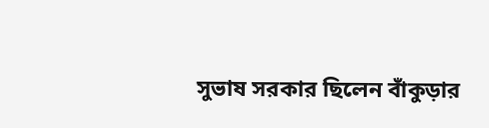সুভাষ সরকার ছিলেন বাঁকুড়ার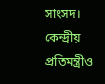সাংসদ। কেন্দ্রীয় প্রতিমন্ত্রীও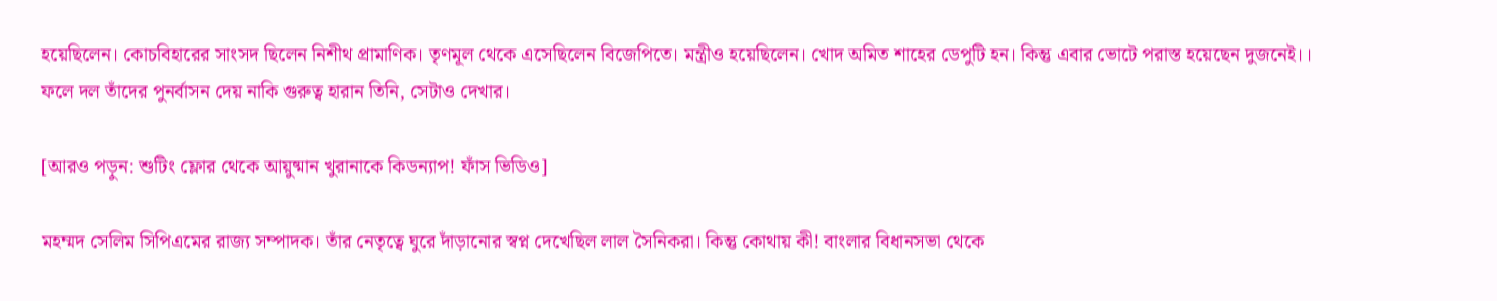হয়েছিলেন। কোচবিহারের সাংসদ ছিলেন নিশীথ প্রামাণিক। তৃণমূল থেকে এসেছিলেন বিজেপিতে। মন্ত্রীও হয়েছিলেন। খোদ অমিত শাহের ডেপুটি হন। কিন্তু এবার ভোটে পরাস্ত হয়েছেন দুজনেই।। ফলে দল তাঁদের পুনর্বাসন দেয় নাকি গুরুত্ব হারান তিনি, সেটাও দেখার।

[আরও পড়ুন: শুটিং ফ্লোর থেকে আয়ুষ্মান খুরানাকে কিডন্যাপ! ফাঁস ভিডিও]

মহম্মদ সেলিম সিপিএমের রাজ্য সম্পাদক। তাঁর নেতৃত্বে ঘুরে দাঁড়ানোর স্বপ্ন দেখেছিল লাল সৈনিকরা। কিন্তু কোথায় কী! বাংলার বিধানসভা থেকে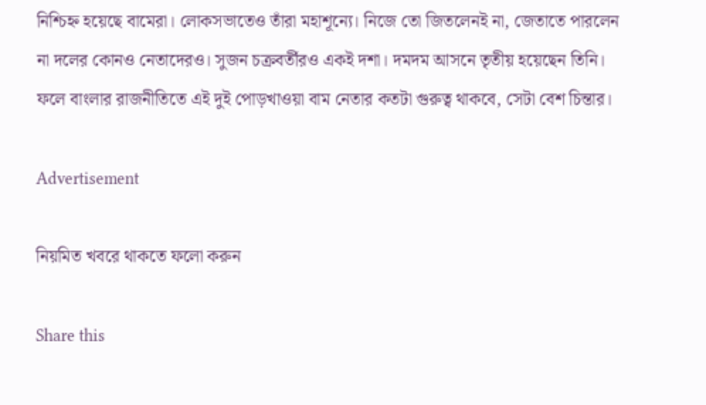নিশ্চিহ্ন হয়েছে বামেরা। লোকসভাতেও তাঁরা মহাশূন্যে। নিজে তো জিতলেনই না, জেতাতে পারলেন না দলের কোনও নেতাদেরও। সুজন চক্রবর্তীরও একই দশা। দমদম আসনে তৃতীয় হয়েছেন তিনি। ফলে বাংলার রাজনীতিতে এই দুই পোড়খাওয়া বাম নেতার কতটা গুরুত্ব থাকবে, সেটা বেশ চিন্তার।

Advertisement

নিয়মিত খবরে থাকতে ফলো করুন

Share this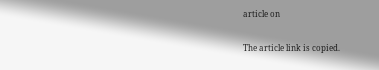article on

The article link is copied.